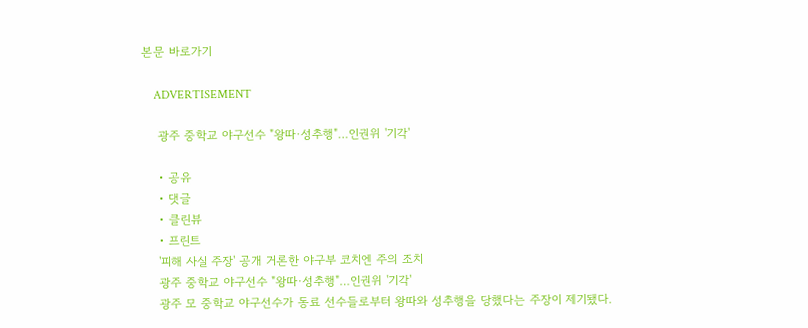본문 바로가기

    ADVERTISEMENT

    광주 중학교 야구선수 "왕따·성추행"…인권위 '기각'

    • 공유
    • 댓글
    • 클린뷰
    • 프린트
    '피해 사실 주장' 공개 거론한 야구부 코치엔 주의 조치
    광주 중학교 야구선수 "왕따·성추행"…인권위 '기각'
    광주 모 중학교 야구선수가 동료 선수들로부터 왕따와 성추행을 당했다는 주장이 제기됐다.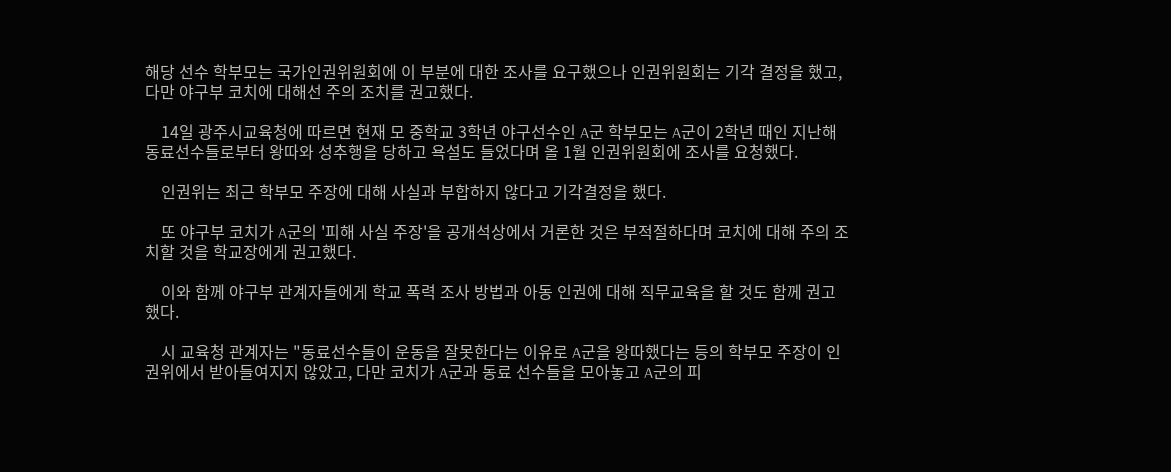해당 선수 학부모는 국가인권위원회에 이 부분에 대한 조사를 요구했으나 인권위원회는 기각 결정을 했고, 다만 야구부 코치에 대해선 주의 조치를 권고했다.

    14일 광주시교육청에 따르면 현재 모 중학교 3학년 야구선수인 A군 학부모는 A군이 2학년 때인 지난해 동료선수들로부터 왕따와 성추행을 당하고 욕설도 들었다며 올 1월 인권위원회에 조사를 요청했다.

    인권위는 최근 학부모 주장에 대해 사실과 부합하지 않다고 기각결정을 했다.

    또 야구부 코치가 A군의 '피해 사실 주장'을 공개석상에서 거론한 것은 부적절하다며 코치에 대해 주의 조치할 것을 학교장에게 권고했다.

    이와 함께 야구부 관계자들에게 학교 폭력 조사 방법과 아동 인권에 대해 직무교육을 할 것도 함께 권고했다.

    시 교육청 관계자는 "동료선수들이 운동을 잘못한다는 이유로 A군을 왕따했다는 등의 학부모 주장이 인권위에서 받아들여지지 않았고, 다만 코치가 A군과 동료 선수들을 모아놓고 A군의 피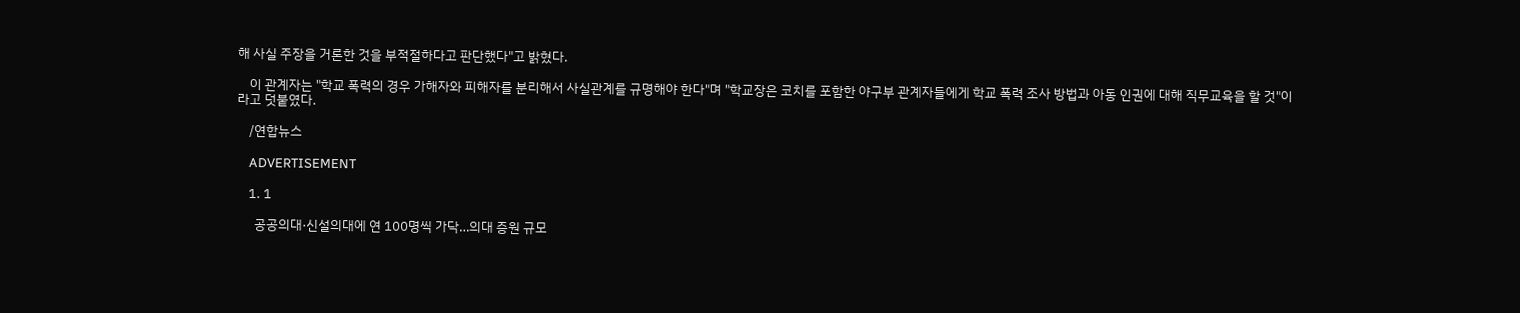해 사실 주장을 거론한 것을 부적절하다고 판단했다"고 밝혔다.

    이 관계자는 "학교 폭력의 경우 가해자와 피해자를 분리해서 사실관계를 규명해야 한다"며 "학교장은 코치를 포함한 야구부 관계자들에게 학교 폭력 조사 방법과 아동 인권에 대해 직무교육을 할 것"이라고 덧붙였다.

    /연합뉴스

    ADVERTISEMENT

    1. 1

      공공의대·신설의대에 연 100명씩 가닥…의대 증원 규모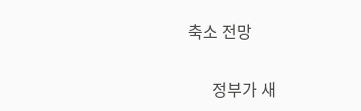축소 전망

      정부가 새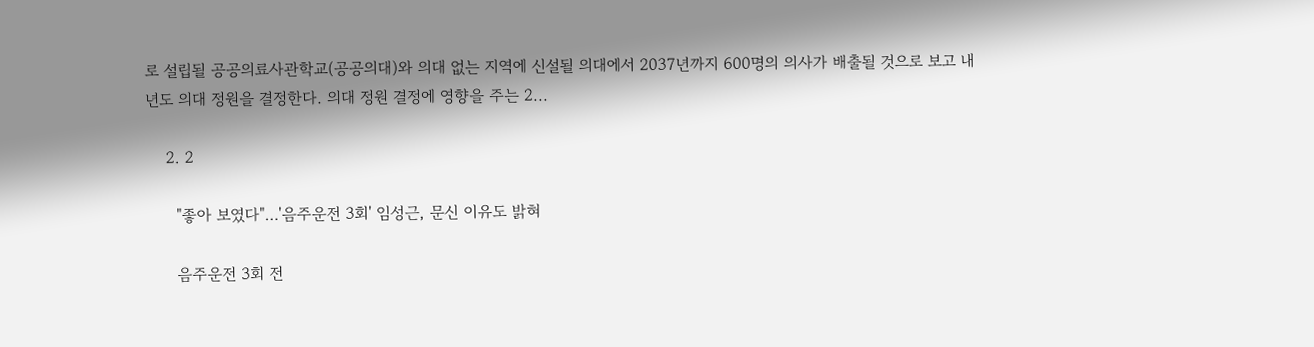로 설립될 공공의료사관학교(공공의대)와 의대 없는 지역에 신설될 의대에서 2037년까지 600명의 의사가 배출될 것으로 보고 내년도 의대 정원을 결정한다. 의대 정원 결정에 영향을 주는 2...

    2. 2

      "좋아 보였다"…'음주운전 3회' 임성근, 문신 이유도 밝혀

      음주운전 3회 전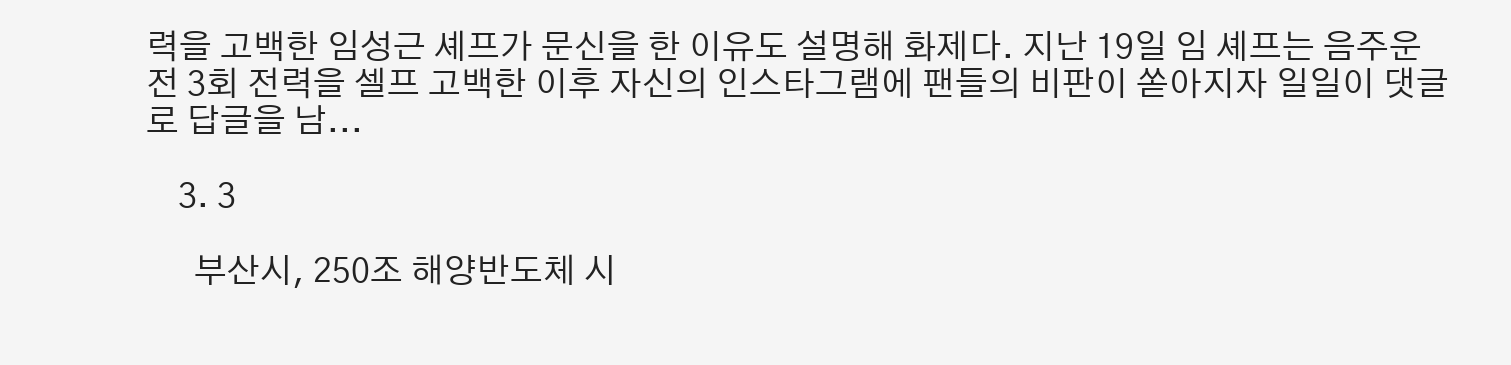력을 고백한 임성근 셰프가 문신을 한 이유도 설명해 화제다. 지난 19일 임 셰프는 음주운전 3회 전력을 셀프 고백한 이후 자신의 인스타그램에 팬들의 비판이 쏟아지자 일일이 댓글로 답글을 남...

    3. 3

      부산시, 250조 해양반도체 시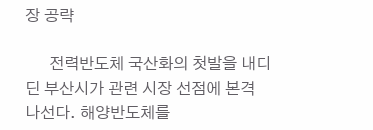장 공략

      전력반도체 국산화의 첫발을 내디딘 부산시가 관련 시장 선점에 본격 나선다. 해양반도체를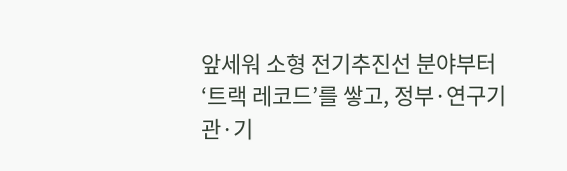앞세워 소형 전기추진선 분야부터 ‘트랙 레코드’를 쌓고, 정부·연구기관·기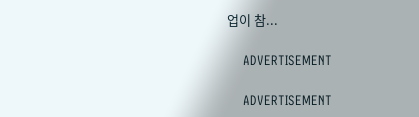업이 참...

    ADVERTISEMENT

    ADVERTISEMENT